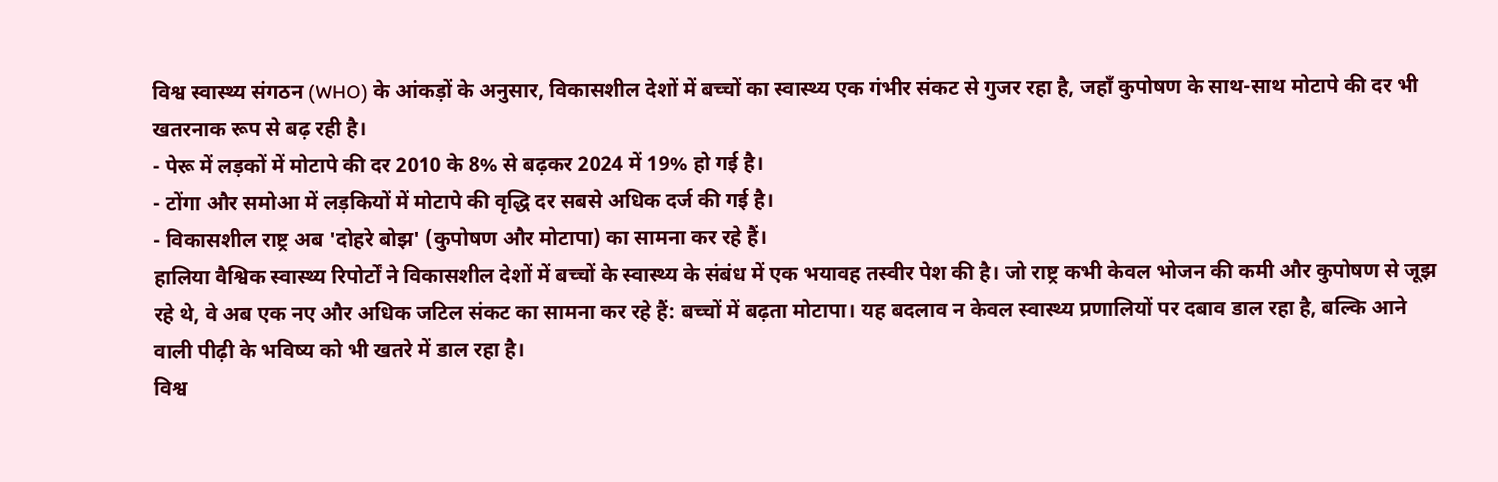विश्व स्वास्थ्य संगठन (WHO) के आंकड़ों के अनुसार, विकासशील देशों में बच्चों का स्वास्थ्य एक गंभीर संकट से गुजर रहा है, जहाँ कुपोषण के साथ-साथ मोटापे की दर भी खतरनाक रूप से बढ़ रही है।
- पेरू में लड़कों में मोटापे की दर 2010 के 8% से बढ़कर 2024 में 19% हो गई है।
- टोंगा और समोआ में लड़कियों में मोटापे की वृद्धि दर सबसे अधिक दर्ज की गई है।
- विकासशील राष्ट्र अब 'दोहरे बोझ' (कुपोषण और मोटापा) का सामना कर रहे हैं।
हालिया वैश्विक स्वास्थ्य रिपोर्टों ने विकासशील देशों में बच्चों के स्वास्थ्य के संबंध में एक भयावह तस्वीर पेश की है। जो राष्ट्र कभी केवल भोजन की कमी और कुपोषण से जूझ रहे थे, वे अब एक नए और अधिक जटिल संकट का सामना कर रहे हैं: बच्चों में बढ़ता मोटापा। यह बदलाव न केवल स्वास्थ्य प्रणालियों पर दबाव डाल रहा है, बल्कि आने वाली पीढ़ी के भविष्य को भी खतरे में डाल रहा है।
विश्व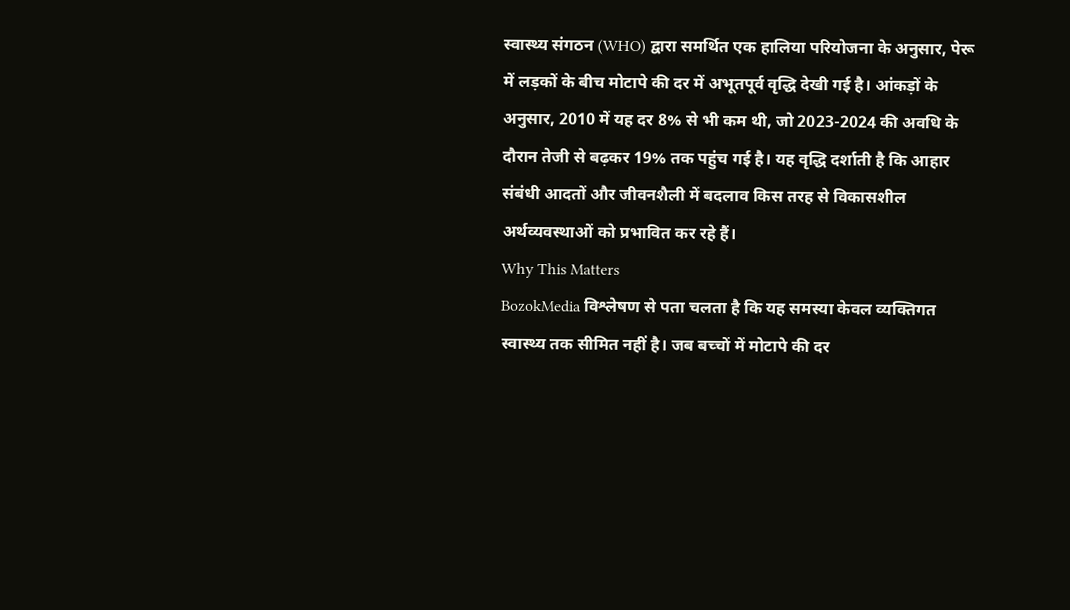स्वास्थ्य संगठन (WHO) द्वारा समर्थित एक हालिया परियोजना के अनुसार, पेरू में लड़कों के बीच मोटापे की दर में अभूतपूर्व वृद्धि देखी गई है। आंकड़ों के अनुसार, 2010 में यह दर 8% से भी कम थी, जो 2023-2024 की अवधि के दौरान तेजी से बढ़कर 19% तक पहुंच गई है। यह वृद्धि दर्शाती है कि आहार संबंधी आदतों और जीवनशैली में बदलाव किस तरह से विकासशील अर्थव्यवस्थाओं को प्रभावित कर रहे हैं।
Why This Matters
BozokMedia विश्लेषण से पता चलता है कि यह समस्या केवल व्यक्तिगत स्वास्थ्य तक सीमित नहीं है। जब बच्चों में मोटापे की दर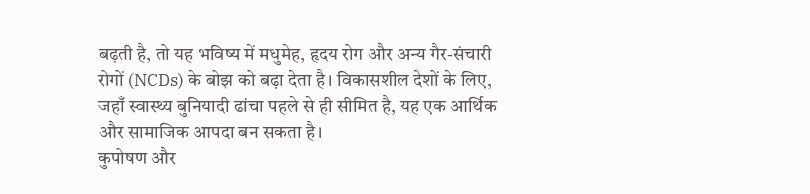बढ़ती है, तो यह भविष्य में मधुमेह, हृदय रोग और अन्य गैर-संचारी रोगों (NCDs) के बोझ को बढ़ा देता है। विकासशील देशों के लिए, जहाँ स्वास्थ्य बुनियादी ढांचा पहले से ही सीमित है, यह एक आर्थिक और सामाजिक आपदा बन सकता है।
कुपोषण और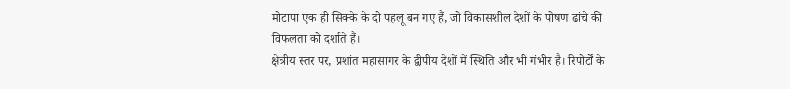मोटापा एक ही सिक्के के दो पहलू बन गए हैं, जो विकासशील देशों के पोषण ढांचे की विफलता को दर्शाते हैं।
क्षेत्रीय स्तर पर, प्रशांत महासागर के द्वीपीय देशों में स्थिति और भी गंभीर है। रिपोर्टों के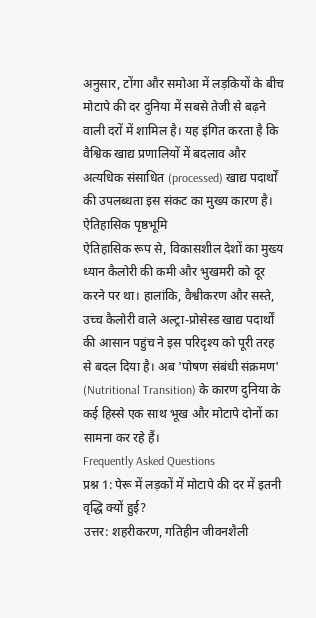अनुसार, टोंगा और समोआ में लड़कियों के बीच मोटापे की दर दुनिया में सबसे तेजी से बढ़ने वाली दरों में शामिल है। यह इंगित करता है कि वैश्विक खाद्य प्रणालियों में बदलाव और अत्यधिक संसाधित (processed) खाद्य पदार्थों की उपलब्धता इस संकट का मुख्य कारण है।
ऐतिहासिक पृष्ठभूमि
ऐतिहासिक रूप से, विकासशील देशों का मुख्य ध्यान कैलोरी की कमी और भुखमरी को दूर करने पर था। हालांकि, वैश्वीकरण और सस्ते, उच्च कैलोरी वाले अल्ट्रा-प्रोसेस्ड खाद्य पदार्थों की आसान पहुंच ने इस परिदृश्य को पूरी तरह से बदल दिया है। अब 'पोषण संबंधी संक्रमण' (Nutritional Transition) के कारण दुनिया के कई हिस्से एक साथ भूख और मोटापे दोनों का सामना कर रहे हैं।
Frequently Asked Questions
प्रश्न 1: पेरू में लड़कों में मोटापे की दर में इतनी वृद्धि क्यों हुई?
उत्तर: शहरीकरण, गतिहीन जीवनशैली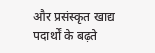और प्रसंस्कृत खाद्य पदार्थों के बढ़ते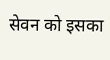सेवन को इसका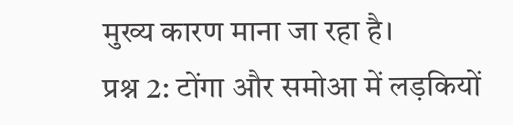मुख्य कारण माना जा रहा है।
प्रश्न 2: टोंगा और समोआ में लड़कियों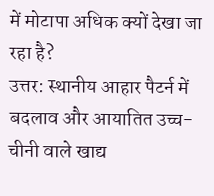में मोटापा अधिक क्यों देखा जा रहा है?
उत्तर: स्थानीय आहार पैटर्न में बदलाव और आयातित उच्च-चीनी वाले खाद्य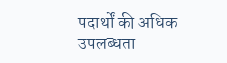पदार्थों की अधिक उपलब्धता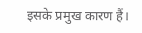इसके प्रमुख कारण हैं।